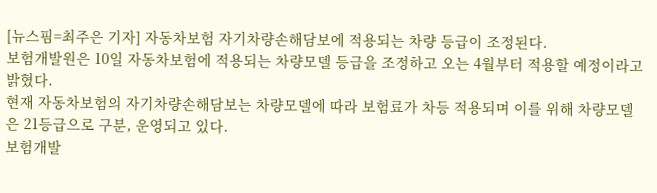[뉴스핌=최주은 기자] 자동차보험 자기차량손해담보에 적용되는 차량 등급이 조정된다.
보험개발원은 10일 자동차보험에 적용되는 차량모델 등급을 조정하고 오는 4월부터 적용할 예정이라고 밝혔다.
현재 자동차보험의 자기차량손해담보는 차량모델에 따라 보험료가 차등 적용되며 이를 위해 차량모델은 21등급으로 구분, 운영되고 있다.
보험개발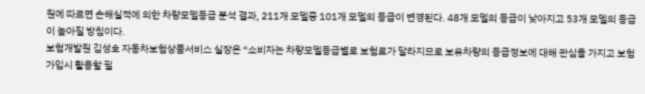원에 따르면 손해실적에 의한 차량모델등급 분석 결과, 211개 모델중 101개 모델의 등급이 변경된다. 48개 모델의 등급이 낮아지고 53개 모델의 등급이 높아질 방침이다.
보험개발원 김성호 자동차보험상품서비스 실장은 “소비자는 차량모델등급별로 보험료가 달라지므로 보유차량의 등급정보에 대해 관심을 가지고 보험가입시 활용할 필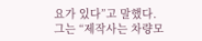요가 있다”고 말했다.
그는 “제작사는 차량모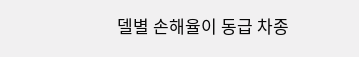델별 손해율이 동급 차종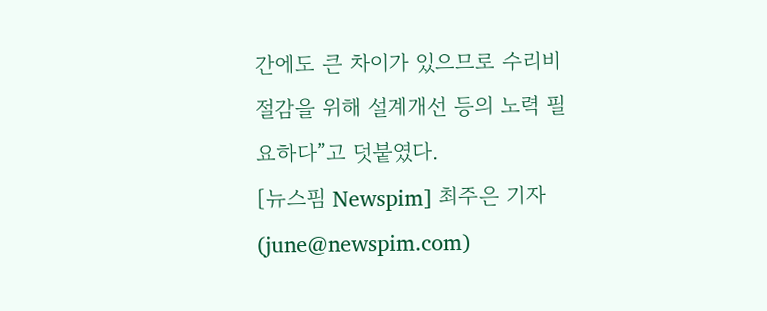간에도 큰 차이가 있으므로 수리비 절감을 위해 설계개선 등의 노력 필요하다”고 덧붙였다.
[뉴스핌 Newspim] 최주은 기자 (june@newspim.com)